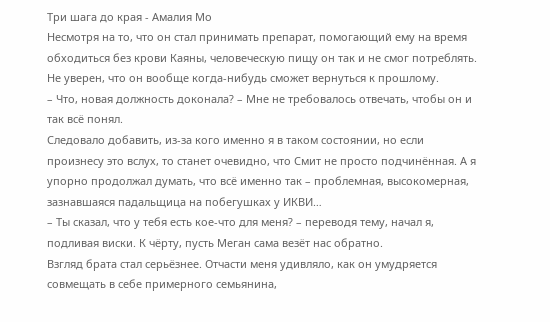Три шага до края - Амалия Мо
Несмотря на то, что он стал принимать препарат, помогающий ему на время обходиться без крови Каяны, человеческую пищу он так и не смог потреблять. Не уверен, что он вообще когда-нибудь сможет вернуться к прошлому.
– Что, новая должность доконала? – Мне не требовалось отвечать, чтобы он и так всё понял.
Следовало добавить, из-за кого именно я в таком состоянии, но если произнесу это вслух, то станет очевидно, что Смит не просто подчинённая. А я упорно продолжал думать, что всё именно так – проблемная, высокомерная, зазнавшаяся падальщица на побегушках у ИКВИ…
– Ты сказал, что у тебя есть кое-что для меня? – переводя тему, начал я, подливая виски. К чёрту, пусть Меган сама везёт нас обратно.
Взгляд брата стал серьёзнее. Отчасти меня удивляло, как он умудряется совмещать в себе примерного семьянина,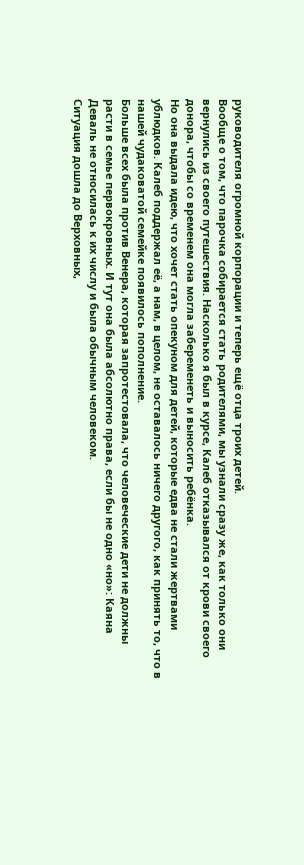руководителя огромной корпорации и теперь ещё отца троих детей.
Вообще о том, что парочка собирается стать родителями, мы узнали сразу же, как только они вернулись из своего путешествия. Насколько я был в курсе, Калеб отказывался от крови своего донора, чтобы со временем она могла забеременеть и выносить ребёнка.
Но она выдала идею, что хочет стать опекуном для детей, которые едва не стали жертвами ублюдков. Калеб поддержал её, а нам, в целом, не оставалось ничего другого, как принять то, что в нашей чудаковатой семейке появилось пополнение.
Больше всех была против Венера, которая запротестовала, что человеческие дети не должны расти в семье первокровных. И тут она была абсолютно права, если бы не одно «но»: Каяна Деваль не относилась к их числу и была обычным человеком.
Ситуация дошла до Верховных,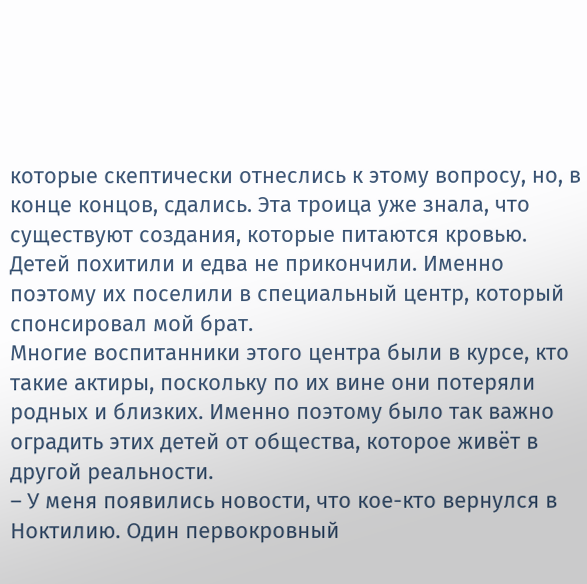которые скептически отнеслись к этому вопросу, но, в конце концов, сдались. Эта троица уже знала, что существуют создания, которые питаются кровью. Детей похитили и едва не прикончили. Именно поэтому их поселили в специальный центр, который спонсировал мой брат.
Многие воспитанники этого центра были в курсе, кто такие актиры, поскольку по их вине они потеряли родных и близких. Именно поэтому было так важно оградить этих детей от общества, которое живёт в другой реальности.
– У меня появились новости, что кое-кто вернулся в Ноктилию. Один первокровный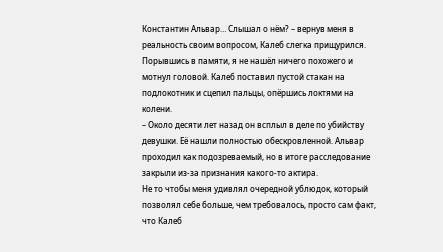Константин Альвар… Слышал о нём? – вернув меня в реальность своим вопросом, Калеб слегка прищурился.
Порывшись в памяти, я не нашёл ничего похожего и мотнул головой. Калеб поставил пустой стакан на подлокотник и сцепил пальцы, опёршись локтями на колени.
– Около десяти лет назад он всплыл в деле по убийству девушки. Её нашли полностью обескровленной. Альвар проходил как подозреваемый, но в итоге расследование закрыли из-за признания какого-то актира.
Не то чтобы меня удивлял очередной ублюдок, который позволял себе больше, чем требовалось, просто сам факт, что Калеб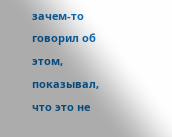зачем-то говорил об этом, показывал, что это не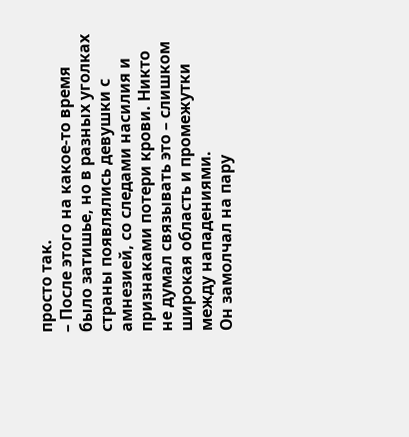просто так.
– После этого на какое-то время было затишье, но в разных уголках страны появлялись девушки с амнезией, со следами насилия и признаками потери крови. Никто не думал связывать это – слишком широкая область и промежутки между нападениями.
Он замолчал на пару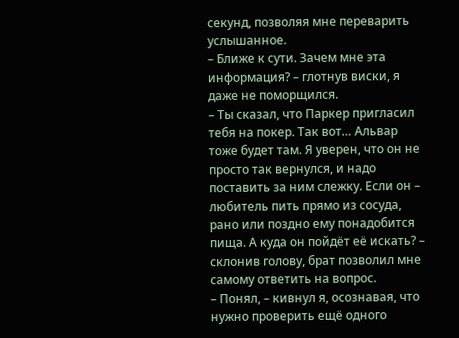секунд, позволяя мне переварить услышанное.
– Ближе к сути. Зачем мне эта информация? – глотнув виски, я даже не поморщился.
– Ты сказал, что Паркер пригласил тебя на покер. Так вот… Альвар тоже будет там. Я уверен, что он не просто так вернулся, и надо поставить за ним слежку. Если он – любитель пить прямо из сосуда, рано или поздно ему понадобится пища. А куда он пойдёт её искать? – склонив голову, брат позволил мне самому ответить на вопрос.
– Понял, – кивнул я, осознавая, что нужно проверить ещё одного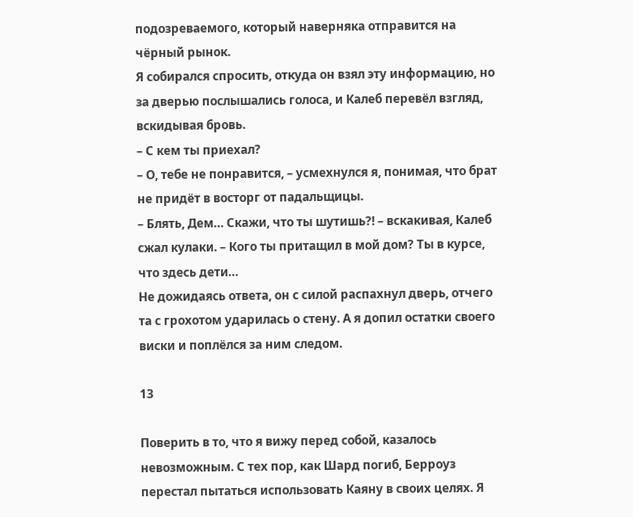подозреваемого, который наверняка отправится на чёрный рынок.
Я собирался спросить, откуда он взял эту информацию, но за дверью послышались голоса, и Калеб перевёл взгляд, вскидывая бровь.
– С кем ты приехал?
– О, тебе не понравится, – усмехнулся я, понимая, что брат не придёт в восторг от падальщицы.
– Блять, Дем… Скажи, что ты шутишь?! – вскакивая, Калеб сжал кулаки. – Кого ты притащил в мой дом? Ты в курсе, что здесь дети…
Не дожидаясь ответа, он с силой распахнул дверь, отчего та с грохотом ударилась о стену. А я допил остатки своего виски и поплёлся за ним следом.

13

Поверить в то, что я вижу перед собой, казалось невозможным. С тех пор, как Шард погиб, Берроуз перестал пытаться использовать Каяну в своих целях. Я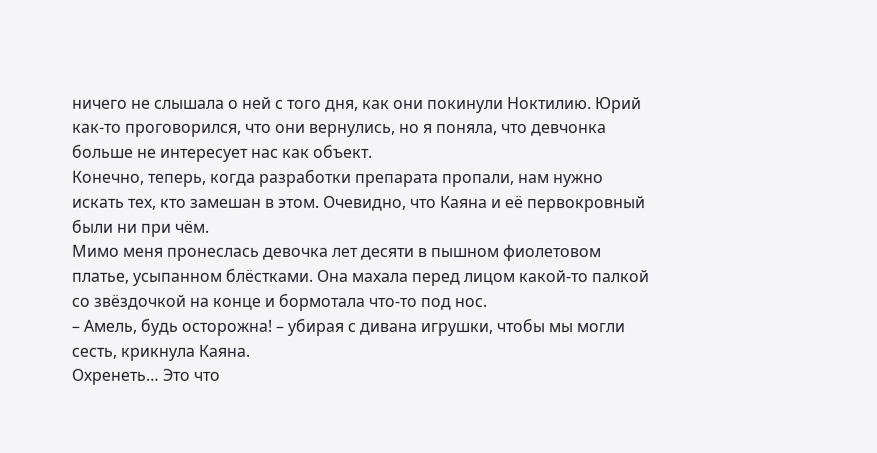ничего не слышала о ней с того дня, как они покинули Ноктилию. Юрий как-то проговорился, что они вернулись, но я поняла, что девчонка больше не интересует нас как объект.
Конечно, теперь, когда разработки препарата пропали, нам нужно искать тех, кто замешан в этом. Очевидно, что Каяна и её первокровный были ни при чём.
Мимо меня пронеслась девочка лет десяти в пышном фиолетовом платье, усыпанном блёстками. Она махала перед лицом какой-то палкой со звёздочкой на конце и бормотала что-то под нос.
– Амель, будь осторожна! – убирая с дивана игрушки, чтобы мы могли сесть, крикнула Каяна.
Охренеть… Это что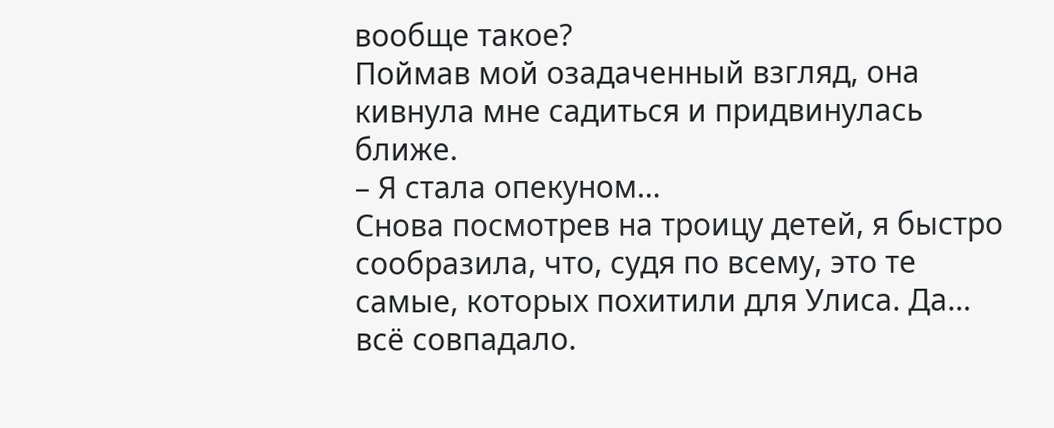вообще такое?
Поймав мой озадаченный взгляд, она кивнула мне садиться и придвинулась ближе.
– Я стала опекуном…
Снова посмотрев на троицу детей, я быстро сообразила, что, судя по всему, это те самые, которых похитили для Улиса. Да… всё совпадало.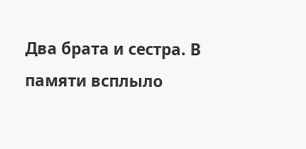Два брата и сестра. В памяти всплыло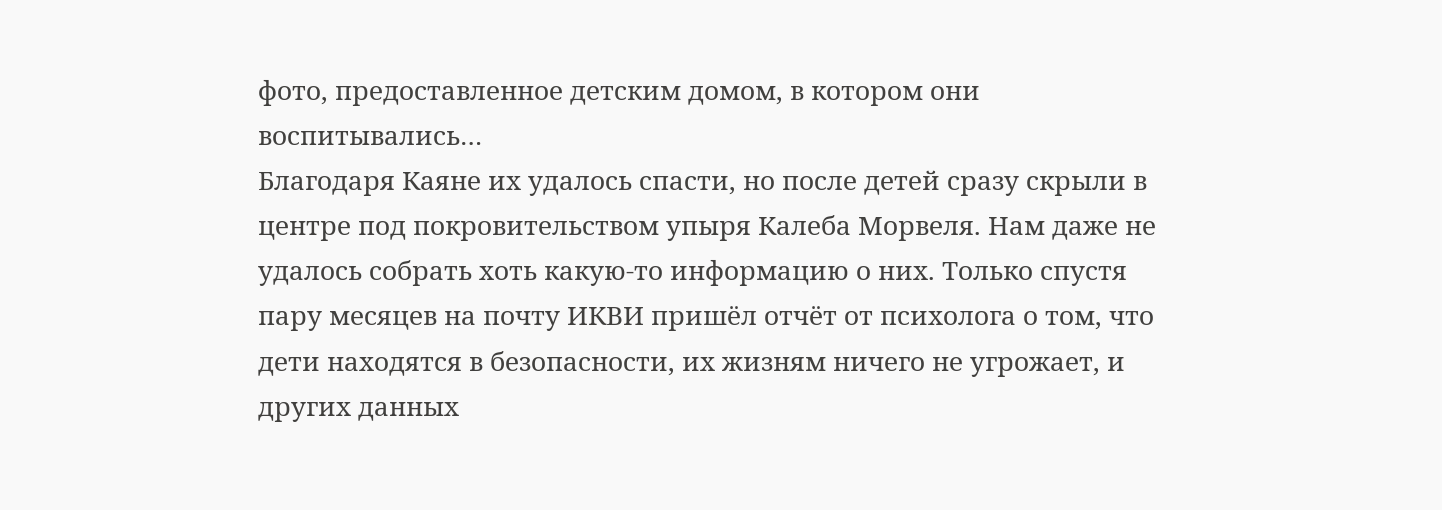фото, предоставленное детским домом, в котором они воспитывались…
Благодаря Каяне их удалось спасти, но после детей сразу скрыли в центре под покровительством упыря Калеба Морвеля. Нам даже не удалось собрать хоть какую-то информацию о них. Только спустя пару месяцев на почту ИКВИ пришёл отчёт от психолога о том, что дети находятся в безопасности, их жизням ничего не угрожает, и других данных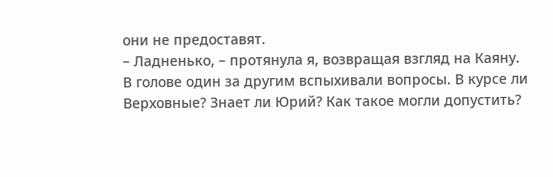они не предоставят.
– Ладненько, – протянула я, возвращая взгляд на Каяну.
В голове один за другим вспыхивали вопросы. В курсе ли Верховные? Знает ли Юрий? Как такое могли допустить?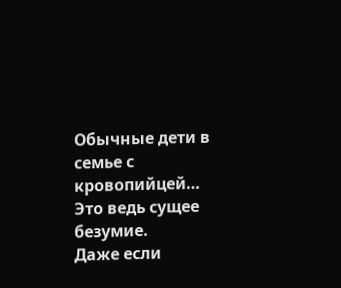Обычные дети в семье с кровопийцей…
Это ведь сущее безумие.
Даже если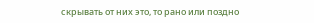скрывать от них это, то рано или поздно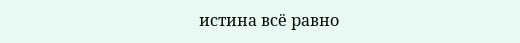истина всё равно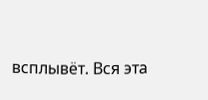всплывёт. Вся эта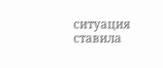ситуация ставила